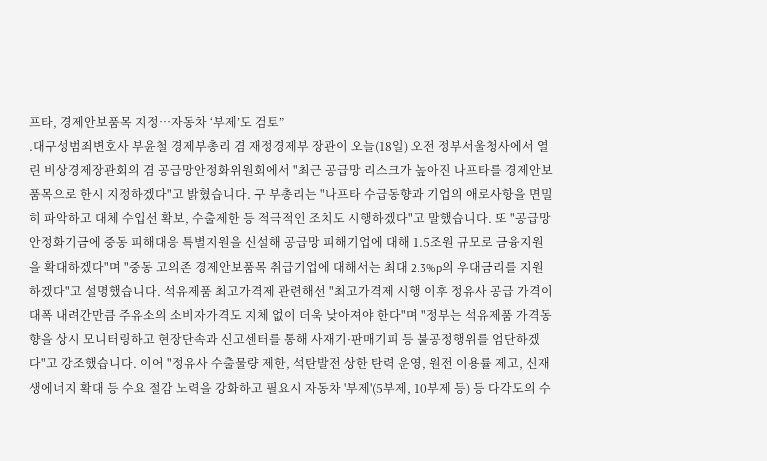프타, 경제안보품목 지정…자동차 ‘부제’도 검토”
.대구성범죄변호사 부윤철 경제부총리 겸 재정경제부 장관이 오늘(18일) 오전 정부서울청사에서 열린 비상경제장관회의 겸 공급망안정화위원회에서 "최근 공급망 리스크가 높아진 나프타를 경제안보품목으로 한시 지정하겠다"고 밝혔습니다. 구 부총리는 "나프타 수급동향과 기업의 애로사항을 면밀히 파악하고 대체 수입선 확보, 수출제한 등 적극적인 조치도 시행하겠다"고 말했습니다. 또 "공급망 안정화기금에 중동 피해대응 특별지원을 신설해 공급망 피해기업에 대해 1.5조원 규모로 금융지원을 확대하겠다"며 "중동 고의존 경제안보품목 취급기업에 대해서는 최대 2.3%p의 우대금리를 지원하겠다"고 설명했습니다. 석유제품 최고가격제 관련해선 "최고가격제 시행 이후 정유사 공급 가격이 대폭 내려간만큼 주유소의 소비자가격도 지체 없이 더욱 낮아져야 한다"며 "정부는 석유제품 가격동향을 상시 모니터링하고 현장단속과 신고센터를 통해 사재기·판매기피 등 불공정행위를 엄단하겠다"고 강조했습니다. 이어 "정유사 수출물량 제한, 석탄발전 상한 탄력 운영, 원전 이용률 제고, 신재생에너지 확대 등 수요 절감 노력을 강화하고 필요시 자동차 '부제'(5부제, 10부제 등) 등 다각도의 수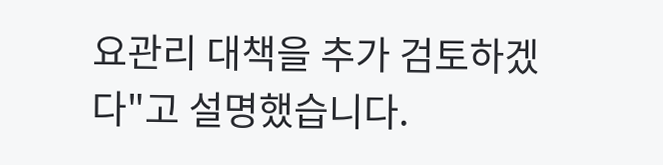요관리 대책을 추가 검토하겠다"고 설명했습니다.